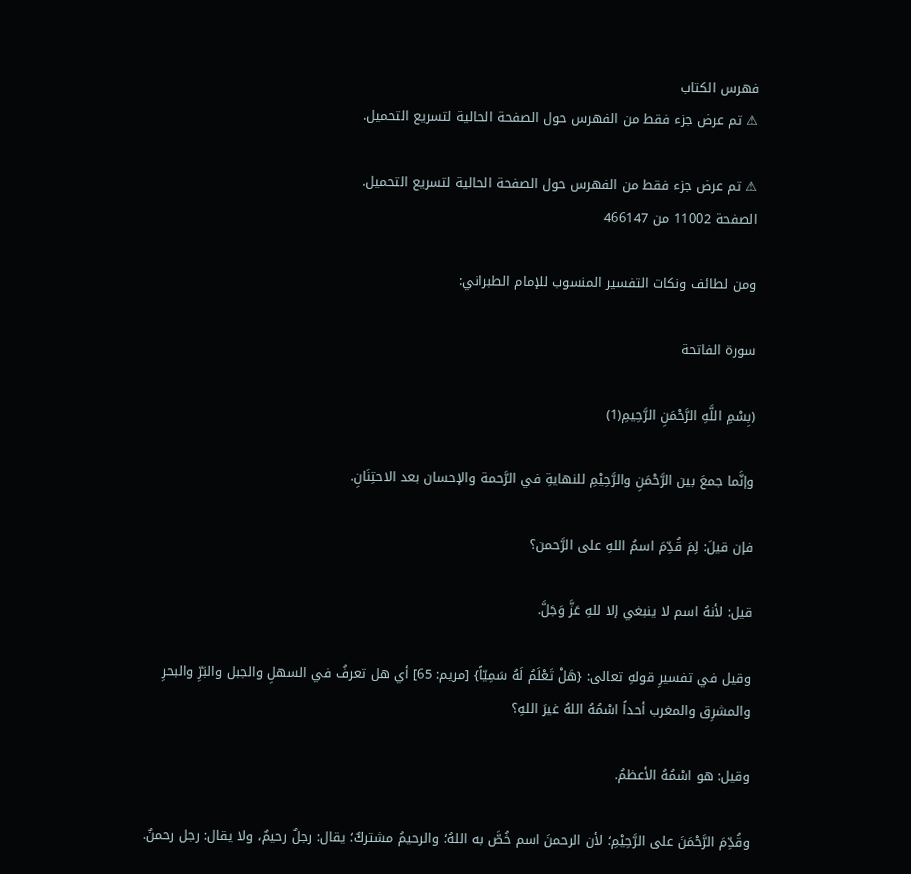فهرس الكتاب
⚠ تم عرض جزء فقط من الفهرس حول الصفحة الحالية لتسريع التحميل.

⚠ تم عرض جزء فقط من الفهرس حول الصفحة الحالية لتسريع التحميل.
الصفحة 11002 من 466147

ومن لطائف ونكات التفسير المنسوب للإمام الطبراني:

سورة الفاتحة

(بِسْمِ اللَّهِ الرَّحْمَنِ الرَّحِيمِ(1)

وإنَّما جمعَ بين الرَّحْمَنِ والرَّحِيْمِ للنهايةِ في الرَّحمة والإحسان بعد الاحتِنَانِ.

فإن قيلَ: لِمَ قُدِّمَ اسمُ اللهِ على الرَّحمن؟

قيل: لأنهُ اسم لا ينبغي إلا للهِ عَزَّ وَجَلَّ.

وقيل في تفسيرِ قولهِ تعالى: {هَلْ تَعْلَمُ لَهُ سَمِيّاً} [مريم: 65] أي هل تعرفُ في السهلِ والجبل والبَرِّ والبحرِ والمشرِق والمغرب أحداً اسْمُهُ اللهُ غيرَ اللهِ؟

وقيل: هو اسْمُهُ الأعظمُ.

وقُدِّمَ الرَّحْمَنَ على الرَّحِيْمِ؛ لأن الرحمنَ اسم خُصَّ به اللهُ؛ والرحيمُ مشتركٌ؛ يقال: رجلٌ رحيمٌ، ولا يقال: رجل رحمنٌ.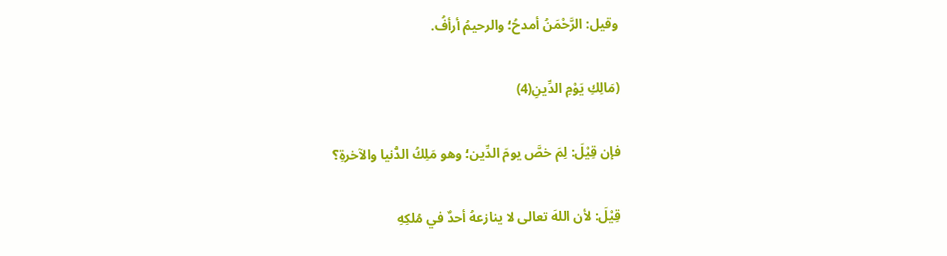وقيل: الرَّحْمَنُ أمدحُ؛ والرحيمُ أرأفُ.

(مَالِكِ يَوْمِ الدِّينِ(4)

فإن قِيْلَ: لِمَ خصَّ يومَ الدِّين؛ وهو مَلِكُ الدُّنيا والآخرةِ؟

قِيْلَ: لأن اللهَ تعالى لا ينازعهُ أحدٌ في مُلكِهِ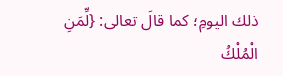ذلك اليومِ؛ كما قالَ تعالى: {لِّمَنِ الْمُلْكُ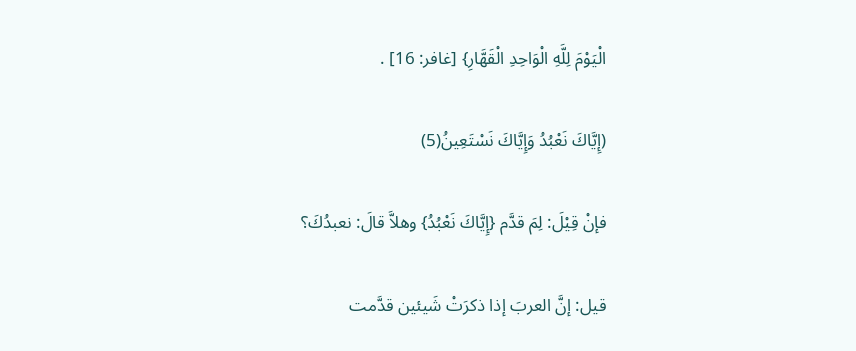الْيَوْمَ لِلَّهِ الْوَاحِدِ الْقَهَّارِ} [غافر: 16] .

(إِيَّاكَ نَعْبُدُ وَإِيَّاكَ نَسْتَعِينُ(5)

فإنْ قِيْلَ: لِمَ قدَّم {إِيَّاكَ نَعْبُدُ} وهلاَّ قالَ: نعبدُكَ؟

قيل: إنَّ العربَ إذا ذكرَتْ شَيئين قدَّمت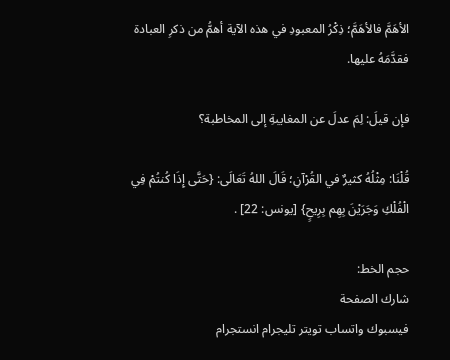الأهَمَّ فالأهَمَّ؛ ذِكْرُ المعبودِ في هذه الآية أهمُّ من ذكرِ العبادة فقدَّمَهُ عليها.

فإن قيلَ: لِمَ عدلَ عن المغايبةِ إلى المخاطبة؟

قُلْنَا: مِثْلُهُ كثيرٌ في القُرْآنِ؛ قَالَ اللهُ تَعَالَى: {حَتَّى إِذَا كُنتُمْ فِي الْفُلْكِ وَجَرَيْنَ بِهِم بِرِيحٍ} [يونس: 22] .

حجم الخط:
شارك الصفحة
فيسبوك واتساب تويتر تليجرام انستجرام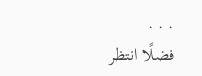. . .
فضلًا انتظر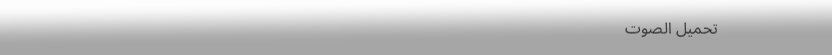تحميل الصوت